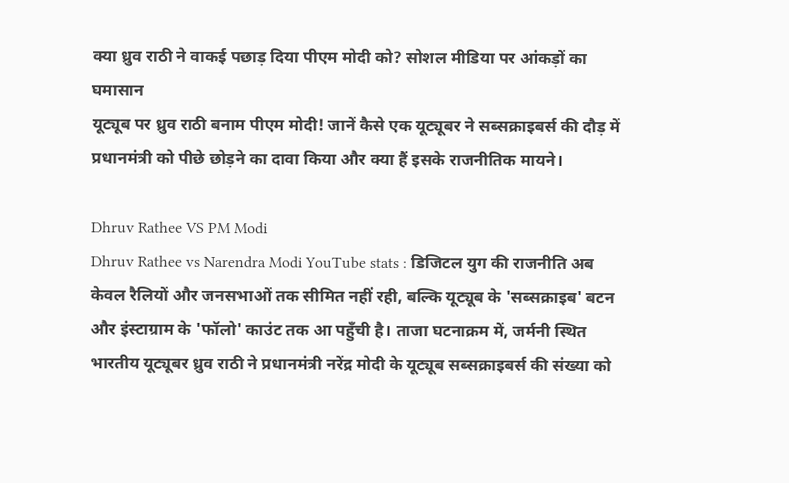क्या ध्रुव राठी ने वाकई पछाड़ दिया पीएम मोदी को? सोशल मीडिया पर आंकड़ों का घमासान
यूट्यूब पर ध्रुव राठी बनाम पीएम मोदी! जानें कैसे एक यूट्यूबर ने सब्सक्राइबर्स की दौड़ में प्रधानमंत्री को पीछे छोड़ने का दावा किया और क्या हैं इसके राजनीतिक मायने।

Dhruv Rathee VS PM Modi
Dhruv Rathee vs Narendra Modi YouTube stats : डिजिटल युग की राजनीति अब केवल रैलियों और जनसभाओं तक सीमित नहीं रही, बल्कि यूट्यूब के 'सब्सक्राइब' बटन और इंस्टाग्राम के 'फॉलो' काउंट तक आ पहुँची है। ताजा घटनाक्रम में, जर्मनी स्थित भारतीय यूट्यूबर ध्रुव राठी ने प्रधानमंत्री नरेंद्र मोदी के यूट्यूब सब्सक्राइबर्स की संख्या को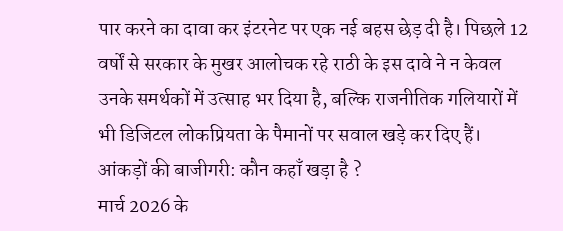पार करने का दावा कर इंटरनेट पर एक नई बहस छेड़ दी है। पिछले 12 वर्षों से सरकार के मुखर आलोचक रहे राठी के इस दावे ने न केवल उनके समर्थकों में उत्साह भर दिया है, बल्कि राजनीतिक गलियारों में भी डिजिटल लोकप्रियता के पैमानों पर सवाल खड़े कर दिए हैं।
आंकड़ों की बाजीगरी: कौन कहाँ खड़ा है ?
मार्च 2026 के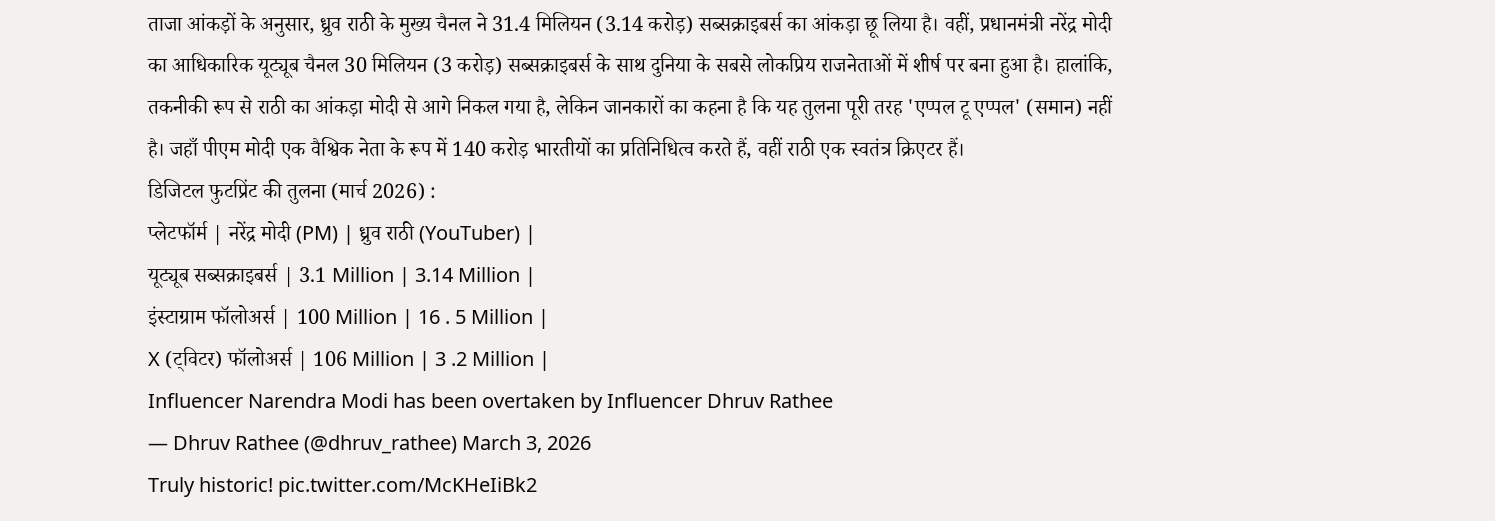ताजा आंकड़ों के अनुसार, ध्रुव राठी के मुख्य चैनल ने 31.4 मिलियन (3.14 करोड़) सब्सक्राइबर्स का आंकड़ा छू लिया है। वहीं, प्रधानमंत्री नरेंद्र मोदी का आधिकारिक यूट्यूब चैनल 30 मिलियन (3 करोड़) सब्सक्राइबर्स के साथ दुनिया के सबसे लोकप्रिय राजनेताओं में शीर्ष पर बना हुआ है। हालांकि, तकनीकी रूप से राठी का आंकड़ा मोदी से आगे निकल गया है, लेकिन जानकारों का कहना है कि यह तुलना पूरी तरह 'एप्पल टू एप्पल' (समान) नहीं है। जहाँ पीएम मोदी एक वैश्विक नेता के रूप में 140 करोड़ भारतीयों का प्रतिनिधित्व करते हैं, वहीं राठी एक स्वतंत्र क्रिएटर हैं।
डिजिटल फुटप्रिंट की तुलना (मार्च 2026) :
प्लेटफॉर्म | नरेंद्र मोदी (PM) | ध्रुव राठी (YouTuber) |
यूट्यूब सब्सक्राइबर्स | 3.1 Million | 3.14 Million |
इंस्टाग्राम फॉलोअर्स | 100 Million | 16 . 5 Million |
X (ट्विटर) फॉलोअर्स | 106 Million | 3 .2 Million |
Influencer Narendra Modi has been overtaken by Influencer Dhruv Rathee
— Dhruv Rathee (@dhruv_rathee) March 3, 2026
Truly historic! pic.twitter.com/McKHeIiBk2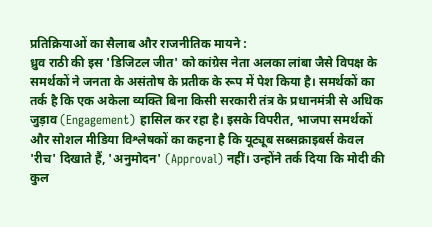प्रतिक्रियाओं का सैलाब और राजनीतिक मायने :
ध्रुव राठी की इस 'डिजिटल जीत' को कांग्रेस नेता अलका लांबा जैसे विपक्ष के समर्थकों ने जनता के असंतोष के प्रतीक के रूप में पेश किया है। समर्थकों का तर्क है कि एक अकेला व्यक्ति बिना किसी सरकारी तंत्र के प्रधानमंत्री से अधिक जुड़ाव (Engagement) हासिल कर रहा है। इसके विपरीत, भाजपा समर्थकों और सोशल मीडिया विश्लेषकों का कहना है कि यूट्यूब सब्सक्राइबर्स केवल 'रीच' दिखाते हैं, 'अनुमोदन' (Approval) नहीं। उन्होंने तर्क दिया कि मोदी की कुल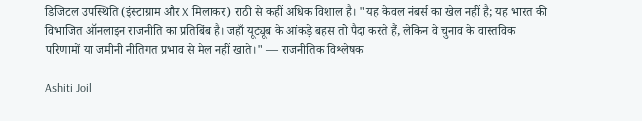डिजिटल उपस्थिति (इंस्टाग्राम और X मिलाकर) राठी से कहीं अधिक विशाल है। "यह केवल नंबर्स का खेल नहीं है; यह भारत की विभाजित ऑनलाइन राजनीति का प्रतिबिंब है। जहाँ यूट्यूब के आंकड़े बहस तो पैदा करते हैं, लेकिन वे चुनाव के वास्तविक परिणामों या जमीनी नीतिगत प्रभाव से मेल नहीं खाते।" — राजनीतिक विश्लेषक

Ashiti Joil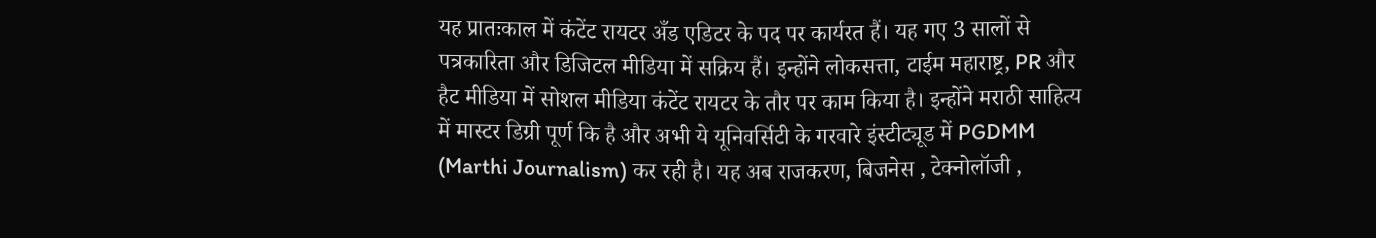यह प्रातःकाल में कंटेंट रायटर अँड एडिटर के पद पर कार्यरत हैं। यह गए 3 सालों से पत्रकारिता और डिजिटल मीडिया में सक्रिय हैं। इन्होंने लोकसत्ता, टाईम महाराष्ट्र, PR और हैट मीडिया में सोशल मीडिया कंटेंट रायटर के तौर पर काम किया है। इन्होंने मराठी साहित्य में मास्टर डिग्री पूर्ण कि है और अभी ये यूनिवर्सिटी के गरवारे इंस्टीट्यूड में PGDMM (Marthi Journalism) कर रही है। यह अब राजकरण, बिजनेस , टेक्नोलॉजी ,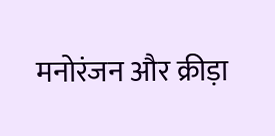मनोरंजन और क्रीड़ा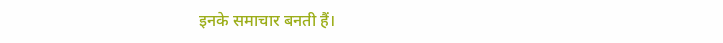इनके समाचार बनती हैं।